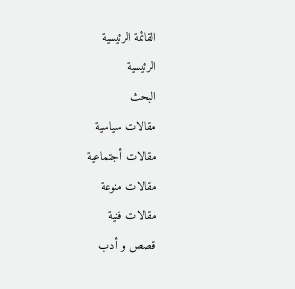القائمة الرئيسية
الرئيسية
البحث
مقالات سياسية
مقالات أجتماعية
مقالات منوعة
مقالات فنية
قصص و أدب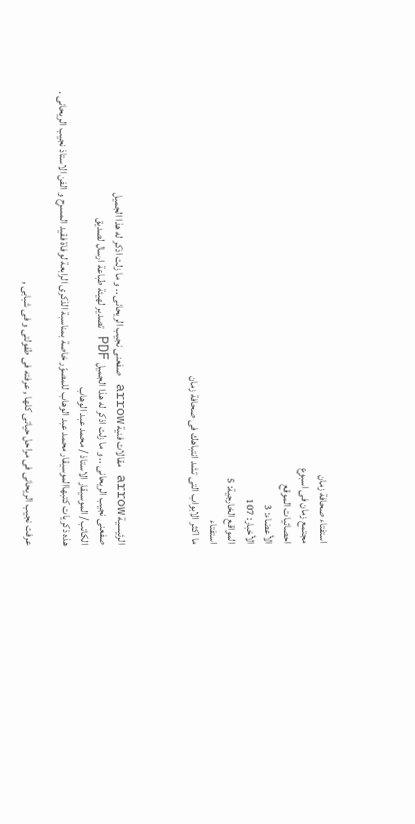استفتاء صحافة زمان
مجتمع زمان فى اسبوع
احصائيات الموقع
الأعضاء: 3
الأخبار: 107
المواقع الخارجية: 5
استفتاء
ما اكثر الابواب التى تشد انتباهك فى صحافة زمان



الرئيسية arrow مقالات فنية arrow صفعنى نجيب الريحانى .. و ما زلت اذكر له هذا الجميل
صفعنى نجيب الريحانى .. و ما زلت اذكر له هذا الجميل PDF تصدير لهيئة طباعة ارسال لصديق
الكاتب/ الموسيقار الاستاذ / محمد عبد الوهاب
هذه ذكريات كتبهاالموسيقار محمد عبد الوهاب للمصوّر خاصة بمناسبة الذكرى الرابعة لوفاة فقيد المسرح و الفن الاستاذ نجيب الريحانى .

عرفت نجيب الريحانى فى مراحل حياتى كلها , عرفته فى طفولتى و فى شبابى ,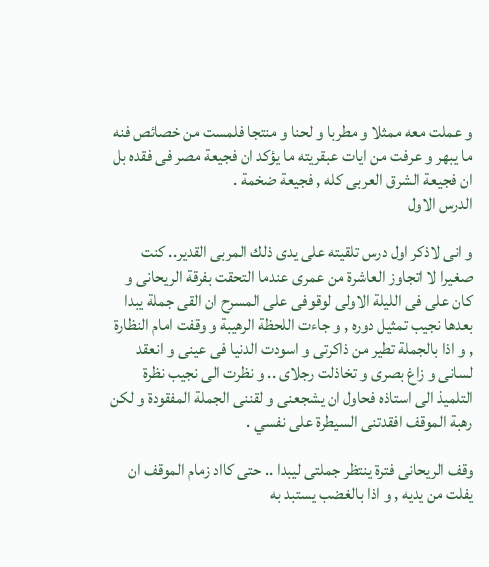و عملت معه ممثلا و مطربا و لحنا و منتجا فلمست من خصائص فنه ما يبهر و عرفت من ايات عبقريته ما يؤكد ان فجيعة مصر فى فقده بل ان فجيعة الشرق العربى كله , فجيعة ضخمة .
الدرس الاول

و انى لاذكر اول درس تلقيته على يدى ذلك المربى القدير.. كنت صغيرا لا اتجاوز العاشرة من عمرى عندما التحقت بفرقة الريحانى و كان على فى الليلة الاولى لوقوفى على المسرح ان القى جملة يبدا بعدها نجيب تمثيل دوره , و جاءت اللحظة الرهيبة و وقفت امام النظارة , و اذا بالجملة تطير من ذاكرتى و اسودت الدنيا فى عينى و انعقد لسانى و زاغ بصرى و تخاذلت رجلاى .. و نظرت الى نجيب نظرة التلميذ الى استاذه فحاول ان يشجعنى و لقننى الجملة المفقودة و لكن رهبة الموقف افقدتنى السيطرة على نفسي .

وقف الريحانى فترة ينتظر جملتى ليبدا .. حتى كااد زمام الموقف ان يفلت من يديه , و اذا بالغضب يستبد به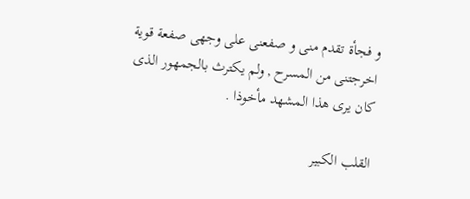و فجأة تقدم منى و صفعنى على وجهى صفعة قوية اخرجتنى من المسرح , ولم يكترث بالجمهور الذى كان يرى هذا المشهد مأخوذا .

القلب الكبير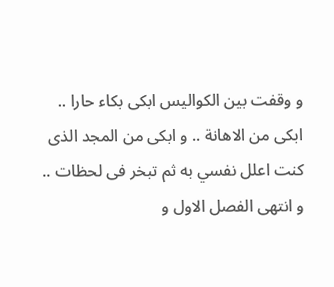و وقفت بين الكواليس ابكى بكاء حارا .. ابكى من الاهانة .. و ابكى من المجد الذى كنت اعلل نفسي به ثم تبخر فى لحظات .. و انتهى الفصل الاول و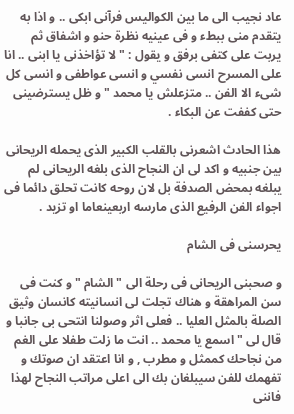عاد نجيب الى ما بين الكواليس فرآنى ابكى .. و اذا به يتقدم منى ببطء و فى عينيه نظرة حنو و اشفاق ثم يربت على كتفى برفق و يقول : " لا تؤاخذنى يا ابنى .. انا على المسرح انسى نفسي و انسى عواطفى و انسى كل شىء الا الفن .. متزعلش يا محمد " و ظل يسترضينى حتى كففت عن البكاء .

هذا الحادث اشعرنى بالقلب الكبير الذى يحمله الريحانى بين جنبيه و اكد لى ان النجاح الذى بلغه الريحانى لم يبلغه بمحض الصدفة بل لان روحه كانت تحلق دائما فى اجواء الفن الرفيع الذى مارسه اربعينعاما او تزيد .

يحرسنى فى الشام

و صحبنى الريحانى فى رحلة الى " الشام " و كنت فى سن المراهقة و هناك تجلت لى انسانيته كانسان وثيق الصلة بالمثل العليا .. فعلى اثر وصولنا انتحى بى جانبا و قال لى " اسمع يا محمد .. انت ما زلت طفلا على الغم من نجاحك كممثل و مطرب , و انا اعتقد ان صوتك و تفهمك للفن سيبلغان بك الى اعلى مراتب النجاح لهذا فاننى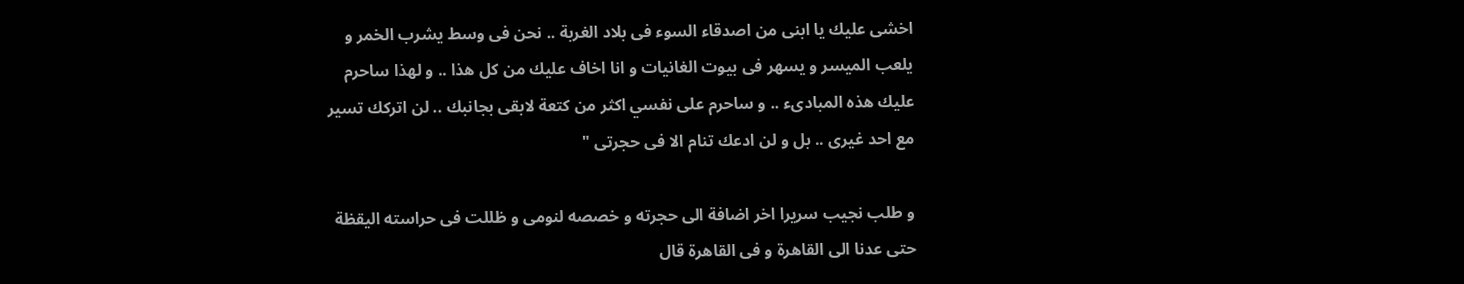اخشى عليك يا ابنى من اصدقاء السوء فى بلاد الغربة .. نحن فى وسط يشرب الخمر و يلعب الميسر و يسهر فى بيوت الغانيات و انا اخاف عليك من كل هذا .. و لهذا ساحرم عليك هذه المبادىء .. و ساحرم على نفسي اكثر من كتعة لابقى بجانبك .. لن اتركك تسير مع احد غيرى .. بل و لن ادعك تنام الا فى حجرتى "

و طلب نجيب سريرا اخر اضافة الى حجرته و خصصه لنومى و ظللت فى حراسته اليقظة حتى عدنا الى القاهرة و فى القاهرة قال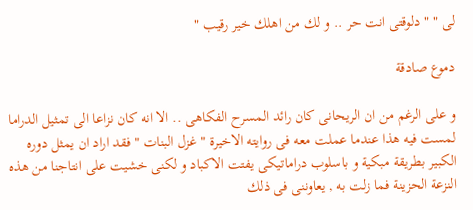لى " " دلوقتى انت حر .. و لك من اهلك خير رقيب "

دموع صادقة

و على الرغم من ان الريحانى كان رائد المسرح الفكاهى .. الا انه كان نزاعا الى تمثيل الدراما لمست فيه هذا عندما عملت معه فى روايته الاخيرة " غزل البنات " فقد اراد ان يمثل دوره الكبير بطريقة مبكية و باسلوب دراماتيكى يفتت الاكباد و لكنى خشيت على انتاجنا من هذه النزعة الحزينة فما زلت به , يعاوننى فى ذلك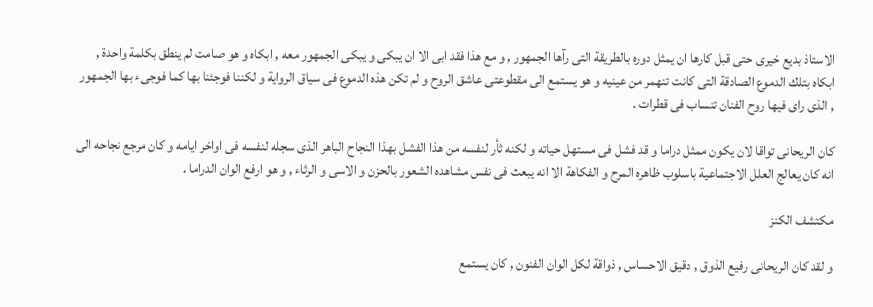الاستاذ بديع خيرى حتى قبل كارها ان يمثل دوره بالطريقة التى رآها الجمهور , و مع هذا فقد ابى الا ان يبكى و يبكى الجمهور معه , ابكاه و هو صامت لم ينطق بكلمة واحدة , ابكاه بتلك الدموع الصادقة التى كانت تنهمر من عينيه و هو يستمع الى مقطوعتى عاشق الروح و لم تكن هذه الدموع فى سياق الرواية و لكننا فوجئنا بها كما فوجىء بها الجمهور , الذى راى فيها روح الفنان تنساب فى قطرات .

كان الريحانى تواقا لان يكون ممثل دراما و قد فشل فى مستهل حياته و لكنه ثأر لنفسه من هذا الفشل بهذا النجاح الباهر الذى سجله لنفسه فى اواخر ايامه و كان مرجع نجاحه الى انه كان يعالج العلل الاجتماعية باسلوب ظاهره المرح و الفكاهة الا انه يبعث فى نفس مشاهده الشعور بالحزن و الاسى و الرثاء , و هو ارفع الوان الدراما .

مكتشف الكنز

و لقد كان الريحانى رفيع الذوق , دقيق الاحساس , ذواقة لكل الوان الفنون , كان يستمع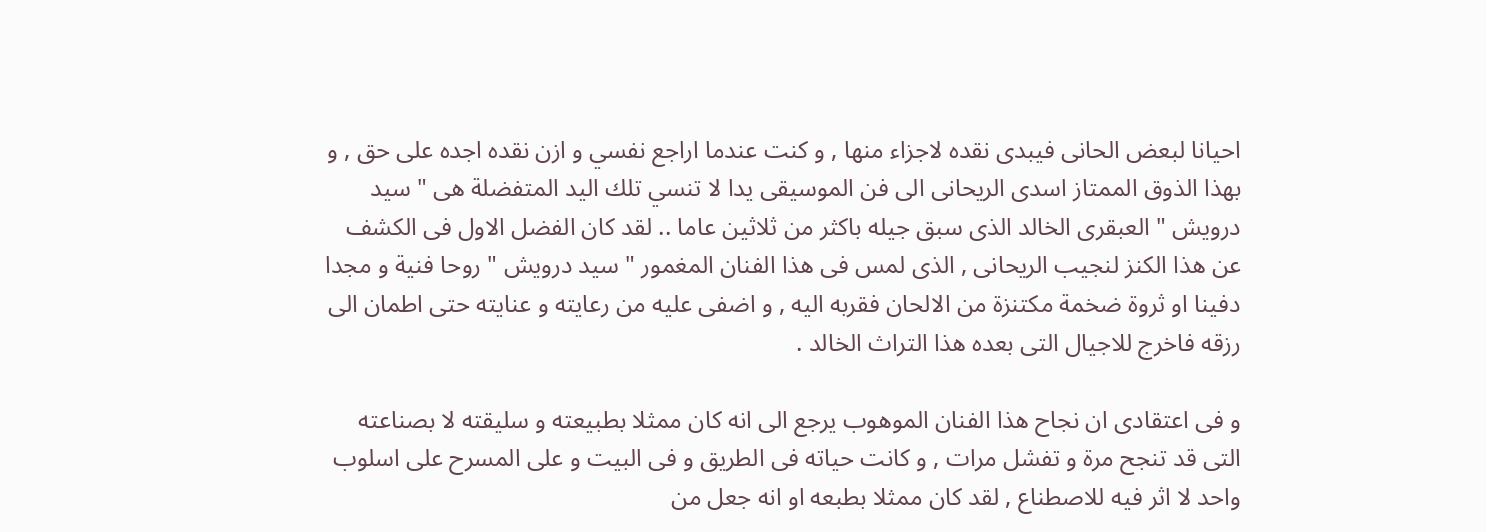احيانا لبعض الحانى فيبدى نقده لاجزاء منها , و كنت عندما اراجع نفسي و ازن نقده اجده على حق , و بهذا الذوق الممتاز اسدى الريحانى الى فن الموسيقى يدا لا تنسي تلك اليد المتفضلة هى " سيد درويش " العبقرى الخالد الذى سبق جيله باكثر من ثلاثين عاما .. لقد كان الفضل الاول فى الكشف عن هذا الكنز لنجيب الريحانى , الذى لمس فى هذا الفنان المغمور " سيد درويش " روحا فنية و مجدا دفينا او ثروة ضخمة مكتنزة من الالحان فقربه اليه , و اضفى عليه من رعايته و عنايته حتى اطمان الى رزقه فاخرج للاجيال التى بعده هذا التراث الخالد .

و فى اعتقادى ان نجاح هذا الفنان الموهوب يرجع الى انه كان ممثلا بطبيعته و سليقته لا بصناعته التى قد تنجح مرة و تفشل مرات , و كانت حياته فى الطريق و فى البيت و على المسرح على اسلوب واحد لا اثر فيه للاصطناع , لقد كان ممثلا بطبعه او انه جعل من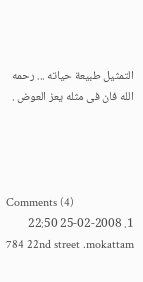التمثيل طبيعة حياته ... رحمه الله فان فى مثله يعز العوض .




Comments (4)
1. 25-02-2008 22:50
784 22nd street .mokattam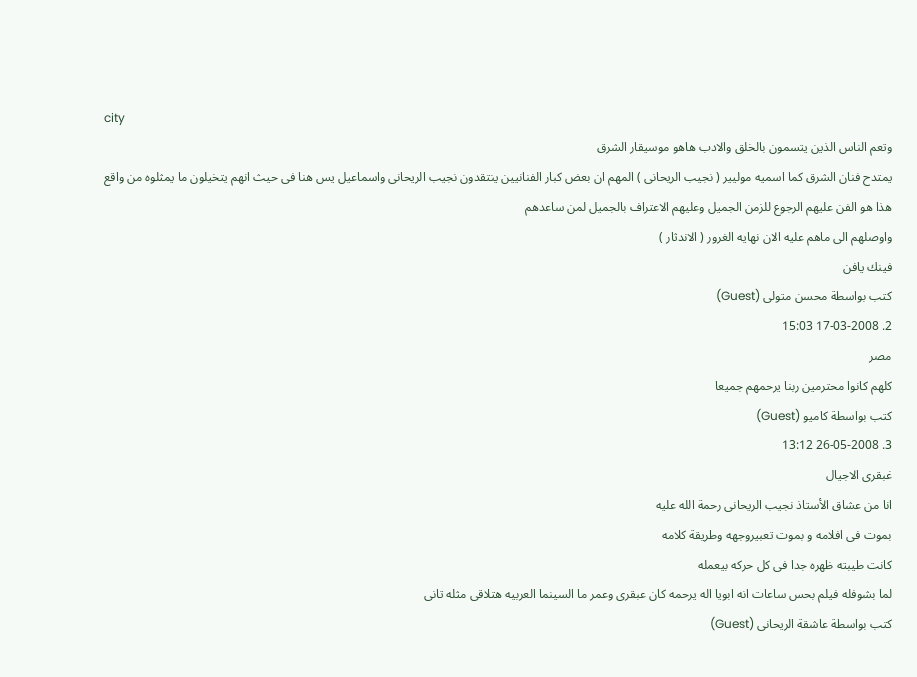city
وتعم الناس الذين يتسمون بالخلق والادب هاهو موسيقار الشرق
يمتدح فنان الشرق كما اسميه موليير ( نجيب الريحانى ) المهم ان بعض كبار الفنانيين ينتقدون نجيب الريحانى واسماعيل يس هنا فى حيث انهم يتخيلون ما يمثلوه من واقع هذا هو الفن عليهم الرجوع للزمن الجميل وعليهم الاعتراف بالجميل لمن ساعدهم
واوصلهم الى ماهم عليه الان نهايه الغرور ( الاندثار )
فينك يافن
كتب بواسطة محسن متولى (Guest)
2. 17-03-2008 15:03
مصر
كلهم كانوا محترمين ربنا يرحمهم جميعا
كتب بواسطة كاميو (Guest)
3. 26-05-2008 13:12
غبقرى الاجيال
انا من عشاق الأستاذ نجيب الريحانى رحمة الله عليه
بموت فى افلامه و بموت تعبيروجهه وطريقة كلامه
كانت طيبته ظهره جدا فى كل حركه بيعمله
لما بشوفله فيلم بحس ساعات انه ابويا اله يرحمه كان عبقرى وعمر ما السينما العربيه هتلاقى مثله تانى
كتب بواسطة عاشقة الريحانى (Guest)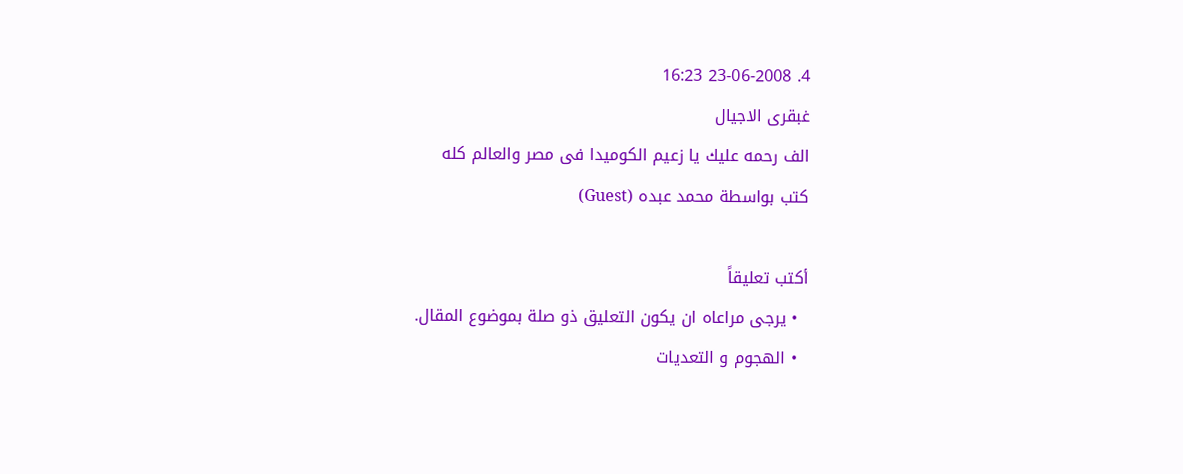4. 23-06-2008 16:23
غبقرى الاجيال
الف رحمه عليك يا زعيم الكوميدا فى مصر والعالم كله
كتب بواسطة محمد عبده (Guest)

أكتب تعليقاً
  • يرجى مراعاه ان يكون التعليق ذو صلة بموضوع المقال.
  • الهجوم و التعديات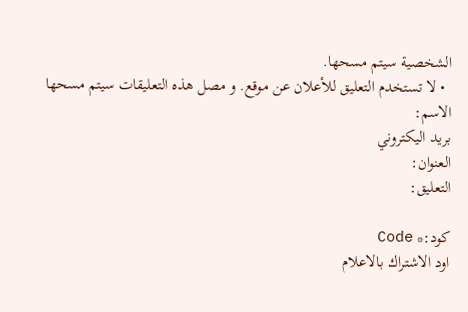الشخصية سيتم مسحها.
  • لا تستخدم التعليق للأعلان عن موقع. و مصل هذه التعليقات سيتم مسحها
الاسم:
بريد اليكتروني
العنوان:
التعليق:

كود:* Code
اود الاشتراك بالاعلام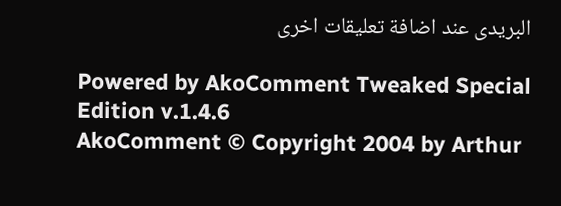البريدى عند اضافة تعليقات اخرى

Powered by AkoComment Tweaked Special Edition v.1.4.6
AkoComment © Copyright 2004 by Arthur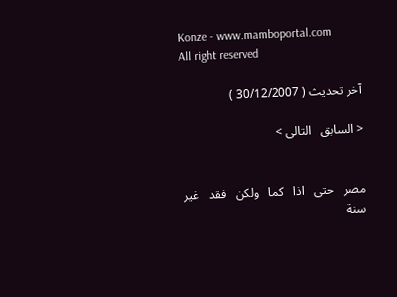Konze - www.mamboportal.com
All right reserved

آخر تحديث ( 30/12/2007 )

< السابق   التالى >


مصر   حتى   اذا   كما   ولكن   فقد   غير   سنة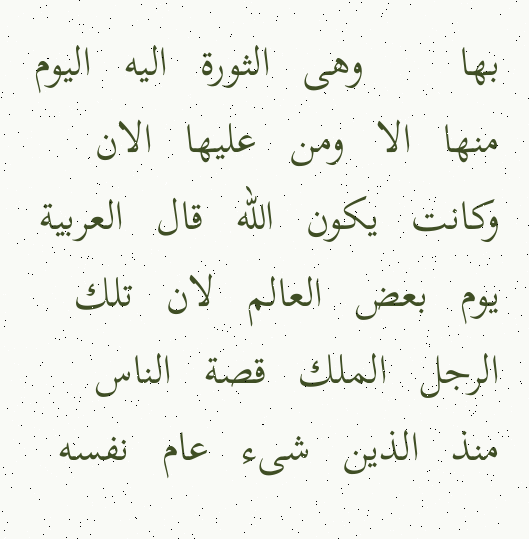بها         وهى   الثورة   اليه   اليوم   منها   الا   ومن   عليها   الان   وكانت   يكون   الله   قال   العربية   يوم   بعض   العالم   لان   تلك   الرجل   الملك   قصة   الناس   منذ   الذين   شىء   عام   نفسه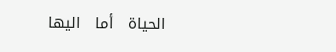الحياة   أما   اليها